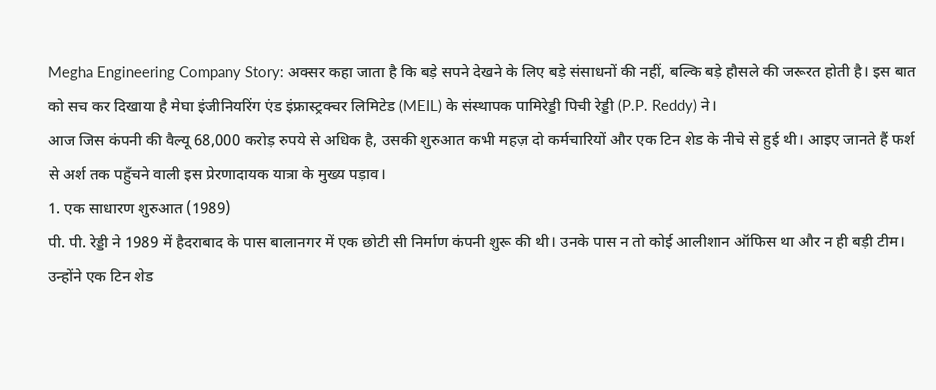Megha Engineering Company Story: अक्सर कहा जाता है कि बड़े सपने देखने के लिए बड़े संसाधनों की नहीं, बल्कि बड़े हौसले की जरूरत होती है। इस बात को सच कर दिखाया है मेघा इंजीनियरिंग एंड इंफ्रास्ट्रक्चर लिमिटेड (MEIL) के संस्थापक पामिरेड्डी पिची रेड्डी (P.P. Reddy) ने।
आज जिस कंपनी की वैल्यू 68,000 करोड़ रुपये से अधिक है, उसकी शुरुआत कभी महज़ दो कर्मचारियों और एक टिन शेड के नीचे से हुई थी। आइए जानते हैं फर्श से अर्श तक पहुँचने वाली इस प्रेरणादायक यात्रा के मुख्य पड़ाव।
1. एक साधारण शुरुआत (1989)
पी. पी. रेड्डी ने 1989 में हैदराबाद के पास बालानगर में एक छोटी सी निर्माण कंपनी शुरू की थी। उनके पास न तो कोई आलीशान ऑफिस था और न ही बड़ी टीम। उन्होंने एक टिन शेड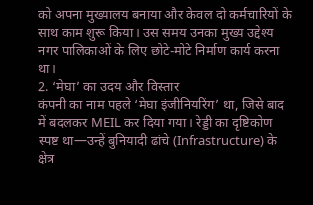को अपना मुख्यालय बनाया और केवल दो कर्मचारियों के साथ काम शुरू किया। उस समय उनका मुख्य उद्देश्य नगर पालिकाओं के लिए छोटे-मोटे निर्माण कार्य करना था।
2. ‘मेघा’ का उदय और विस्तार
कंपनी का नाम पहले ‘मेघा इंजीनियरिंग’ था, जिसे बाद में बदलकर MEIL कर दिया गया। रेड्डी का दृष्टिकोण स्पष्ट था—उन्हें बुनियादी ढांचे (Infrastructure) के क्षेत्र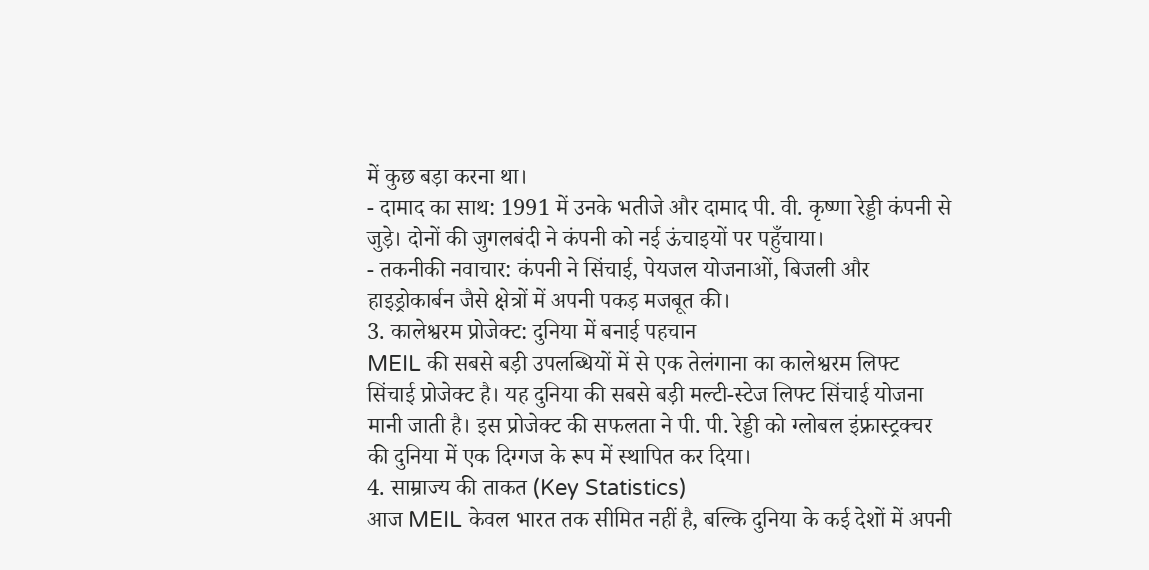में कुछ बड़ा करना था।
- दामाद का साथ: 1991 में उनके भतीजे और दामाद पी. वी. कृष्णा रेड्डी कंपनी से जुड़े। दोनों की जुगलबंदी ने कंपनी को नई ऊंचाइयों पर पहुँचाया।
- तकनीकी नवाचार: कंपनी ने सिंचाई, पेयजल योजनाओं, बिजली और हाइड्रोकार्बन जैसे क्षेत्रों में अपनी पकड़ मजबूत की।
3. कालेश्वरम प्रोजेक्ट: दुनिया में बनाई पहचान
MEIL की सबसे बड़ी उपलब्धियों में से एक तेलंगाना का कालेश्वरम लिफ्ट सिंचाई प्रोजेक्ट है। यह दुनिया की सबसे बड़ी मल्टी-स्टेज लिफ्ट सिंचाई योजना मानी जाती है। इस प्रोजेक्ट की सफलता ने पी. पी. रेड्डी को ग्लोबल इंफ्रास्ट्रक्चर की दुनिया में एक दिग्गज के रूप में स्थापित कर दिया।
4. साम्राज्य की ताकत (Key Statistics)
आज MEIL केवल भारत तक सीमित नहीं है, बल्कि दुनिया के कई देशों में अपनी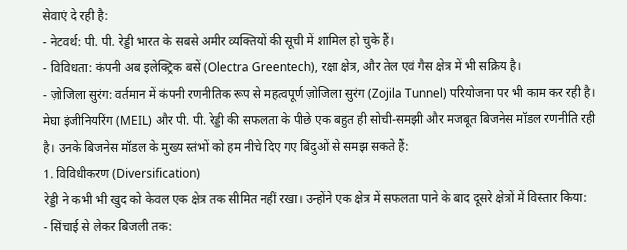सेवाएं दे रही है:
- नेटवर्थ: पी. पी. रेड्डी भारत के सबसे अमीर व्यक्तियों की सूची में शामिल हो चुके हैं।
- विविधता: कंपनी अब इलेक्ट्रिक बसें (Olectra Greentech), रक्षा क्षेत्र, और तेल एवं गैस क्षेत्र में भी सक्रिय है।
- ज़ोजिला सुरंग: वर्तमान में कंपनी रणनीतिक रूप से महत्वपूर्ण ज़ोजिला सुरंग (Zojila Tunnel) परियोजना पर भी काम कर रही है।
मेघा इंजीनियरिंग (MEIL) और पी. पी. रेड्डी की सफलता के पीछे एक बहुत ही सोची-समझी और मजबूत बिजनेस मॉडल रणनीति रही है। उनके बिजनेस मॉडल के मुख्य स्तंभों को हम नीचे दिए गए बिंदुओं से समझ सकते हैं:
1. विविधीकरण (Diversification)
रेड्डी ने कभी भी खुद को केवल एक क्षेत्र तक सीमित नहीं रखा। उन्होंने एक क्षेत्र में सफलता पाने के बाद दूसरे क्षेत्रों में विस्तार किया:
- सिंचाई से लेकर बिजली तक: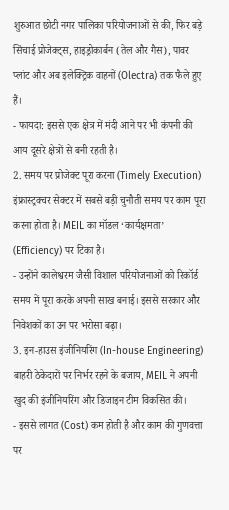शुरुआत छोटी नगर पालिका परियोजनाओं से की, फिर बड़े सिंचाई प्रोजेक्ट्स, हाइड्रोकार्बन (तेल और गैस), पावर प्लांट और अब इलेक्ट्रिक वाहनों (Olectra) तक फैले हुए हैं।
- फायदा: इससे एक क्षेत्र में मंदी आने पर भी कंपनी की आय दूसरे क्षेत्रों से बनी रहती है।
2. समय पर प्रोजेक्ट पूरा करना (Timely Execution)
इंफ्रास्ट्रक्चर सेक्टर में सबसे बड़ी चुनौती समय पर काम पूरा करना होता है। MEIL का मॉडल ‘कार्यक्षमता’ (Efficiency) पर टिका है।
- उन्होंने कालेश्वरम जैसी विशाल परियोजनाओं को रिकॉर्ड समय में पूरा करके अपनी साख बनाई। इससे सरकार और निवेशकों का उन पर भरोसा बढ़ा।
3. इन-हाउस इंजीनियरिंग (In-house Engineering)
बाहरी ठेकेदारों पर निर्भर रहने के बजाय, MEIL ने अपनी खुद की इंजीनियरिंग और डिजाइन टीम विकसित की।
- इससे लागत (Cost) कम होती है और काम की गुणवत्ता पर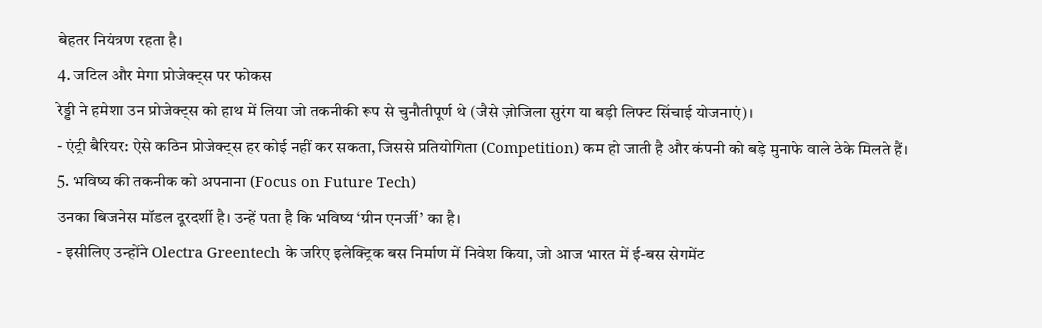बेहतर नियंत्रण रहता है।
4. जटिल और मेगा प्रोजेक्ट्स पर फोकस
रेड्डी ने हमेशा उन प्रोजेक्ट्स को हाथ में लिया जो तकनीकी रूप से चुनौतीपूर्ण थे (जैसे ज़ोजिला सुरंग या बड़ी लिफ्ट सिंचाई योजनाएं)।
- एंट्री बैरियर: ऐसे कठिन प्रोजेक्ट्स हर कोई नहीं कर सकता, जिससे प्रतियोगिता (Competition) कम हो जाती है और कंपनी को बड़े मुनाफे वाले ठेके मिलते हैं।
5. भविष्य की तकनीक को अपनाना (Focus on Future Tech)
उनका बिजनेस मॉडल दूरदर्शी है। उन्हें पता है कि भविष्य ‘ग्रीन एनर्जी’ का है।
- इसीलिए उन्होंने Olectra Greentech के जरिए इलेक्ट्रिक बस निर्माण में निवेश किया, जो आज भारत में ई-बस सेगमेंट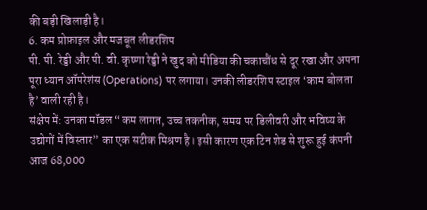की बड़ी खिलाड़ी है।
6. कम प्रोफ़ाइल और मजबूत लीडरशिप
पी. पी. रेड्डी और पी. वी. कृष्णा रेड्डी ने खुद को मीडिया की चकाचौंध से दूर रखा और अपना पूरा ध्यान ऑपरेशंस (Operations) पर लगाया। उनकी लीडरशिप स्टाइल ‘काम बोलता है’ वाली रही है।
संक्षेप में: उनका मॉडल “कम लागत, उच्च तकनीक, समय पर डिलीवरी और भविष्य के उद्योगों में विस्तार” का एक सटीक मिश्रण है। इसी कारण एक टिन शेड से शुरू हुई कंपनी आज 68,000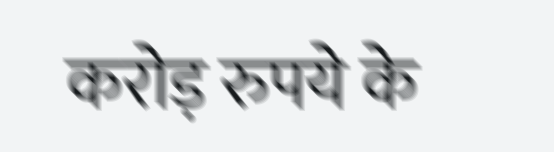करोड़ रुपये के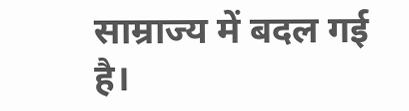साम्राज्य में बदल गई है।